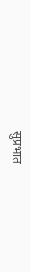सुप्रभात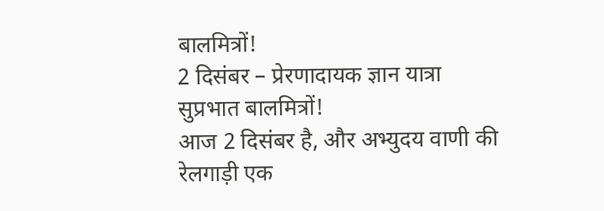बालमित्रों!
2 दिसंबर – प्रेरणादायक ज्ञान यात्रा
सुप्रभात बालमित्रों!
आज 2 दिसंबर है, और अभ्युदय वाणी की रेलगाड़ी एक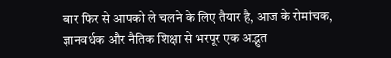बार फिर से आपको ले चलने के लिए तैयार है, आज के रोमांचक, ज्ञानवर्धक और नैतिक शिक्षा से भरपूर एक अद्भुत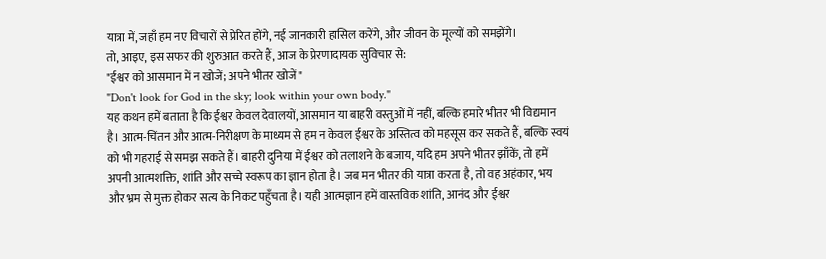यात्रा में, जहाँ हम नए विचारों से प्रेरित होंगे, नई जानकारी हासिल करेंगे, और जीवन के मूल्यों को समझेंगे।
तो, आइए, इस सफर की शुरुआत करते हैं, आज के प्रेरणादायक सुविचार से:
"ईश्वर को आसमान में न खोजें; अपने भीतर खोजें"
"Don't look for God in the sky; look within your own body."
यह कथन हमें बताता है कि ईश्वर केवल देवालयों, आसमान या बाहरी वस्तुओं में नहीं, बल्कि हमारे भीतर भी विद्यमान है। आत्म-चिंतन और आत्म-निरीक्षण के माध्यम से हम न केवल ईश्वर के अस्तित्व को महसूस कर सकते हैं, बल्कि स्वयं को भी गहराई से समझ सकते हैं। बाहरी दुनिया में ईश्वर को तलाशने के बजाय, यदि हम अपने भीतर झाँकें, तो हमें अपनी आत्मशक्ति, शांति और सच्चे स्वरूप का ज्ञान होता है। जब मन भीतर की यात्रा करता है, तो वह अहंकार, भय और भ्रम से मुक्त होकर सत्य के निकट पहुँचता है। यही आत्मज्ञान हमें वास्तविक शांति, आनंद और ईश्वर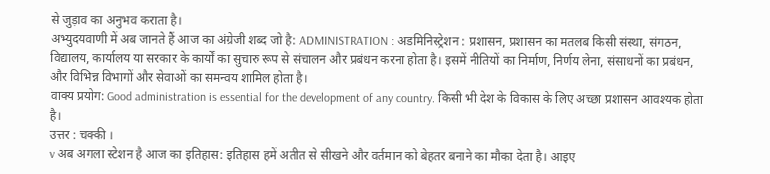से जुड़ाव का अनुभव कराता है।
अभ्युदयवाणी में अब जानते हैं आज का अंग्रेजी शब्द जो है: ADMINISTRATION : अडमिनिस्ट्रेशन : प्रशासन, प्रशासन का मतलब किसी संस्था, संगठन, विद्यालय, कार्यालय या सरकार के कार्यों का सुचारु रूप से संचालन और प्रबंधन करना होता है। इसमें नीतियों का निर्माण, निर्णय लेना, संसाधनों का प्रबंधन, और विभिन्न विभागों और सेवाओं का समन्वय शामिल होता है।
वाक्य प्रयोग: Good administration is essential for the development of any country. किसी भी देश के विकास के लिए अच्छा प्रशासन आवश्यक होता है।
उत्तर : चक्की ।
v अब अगला स्टेशन है आज का इतिहास: इतिहास हमें अतीत से सीखने और वर्तमान को बेहतर बनाने का मौका देता है। आइए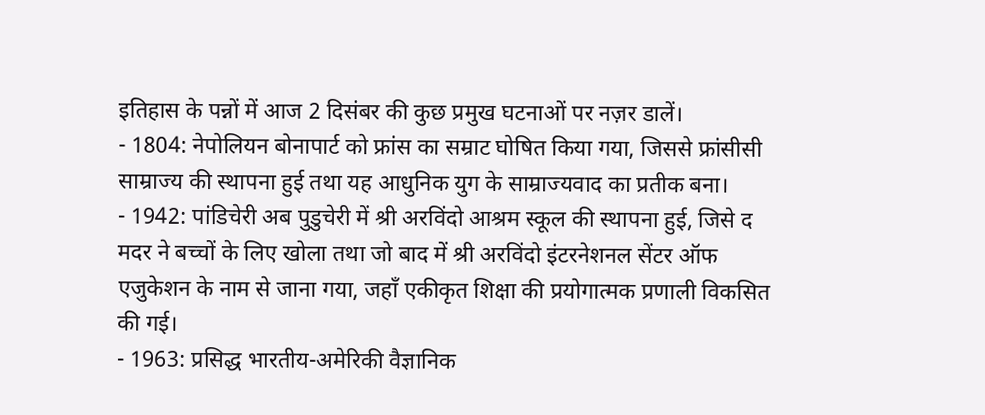इतिहास के पन्नों में आज 2 दिसंबर की कुछ प्रमुख घटनाओं पर नज़र डालें।
- 1804: नेपोलियन बोनापार्ट को फ्रांस का सम्राट घोषित किया गया, जिससे फ्रांसीसी साम्राज्य की स्थापना हुई तथा यह आधुनिक युग के साम्राज्यवाद का प्रतीक बना।
- 1942: पांडिचेरी अब पुडुचेरी में श्री अरविंदो आश्रम स्कूल की स्थापना हुई, जिसे द मदर ने बच्चों के लिए खोला तथा जो बाद में श्री अरविंदो इंटरनेशनल सेंटर ऑफ एजुकेशन के नाम से जाना गया, जहाँ एकीकृत शिक्षा की प्रयोगात्मक प्रणाली विकसित की गई।
- 1963: प्रसिद्ध भारतीय-अमेरिकी वैज्ञानिक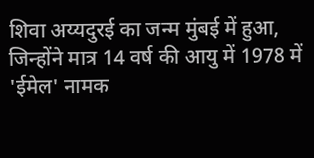शिवा अय्यदुरई का जन्म मुंबई में हुआ, जिन्होंने मात्र 14 वर्ष की आयु में 1978 में 'ईमेल' नामक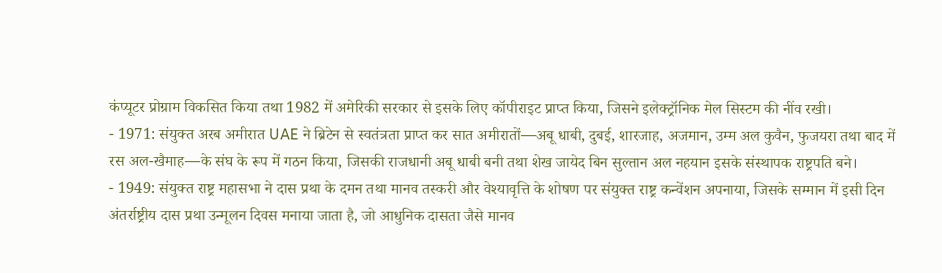कंप्यूटर प्रोग्राम विकसित किया तथा 1982 में अमेरिकी सरकार से इसके लिए कॉपीराइट प्राप्त किया, जिसने इलेक्ट्रॉनिक मेल सिस्टम की नींव रखी।
- 1971: संयुक्त अरब अमीरात UAE ने ब्रिटेन से स्वतंत्रता प्राप्त कर सात अमीरातों—अबू धाबी, दुबई, शारजाह, अजमान, उम्म अल कुवैन, फुजयरा तथा बाद में रस अल-खैमाह—के संघ के रूप में गठन किया, जिसकी राजधानी अबू धाबी बनी तथा शेख जायेद बिन सुल्तान अल नहयान इसके संस्थापक राष्ट्रपति बने।
- 1949: संयुक्त राष्ट्र महासभा ने दास प्रथा के दमन तथा मानव तस्करी और वेश्यावृत्ति के शोषण पर संयुक्त राष्ट्र कन्वेंशन अपनाया, जिसके सम्मान में इसी दिन अंतर्राष्ट्रीय दास प्रथा उन्मूलन दिवस मनाया जाता है, जो आधुनिक दासता जैसे मानव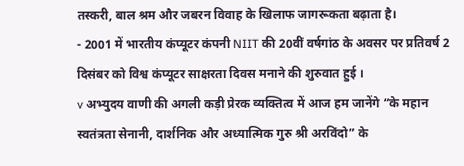तस्करी, बाल श्रम और जबरन विवाह के खिलाफ जागरूकता बढ़ाता है।
- 2001 में भारतीय कंप्यूटर कंपनी NIIT की 20वीं वर्षगांठ के अवसर पर प्रतिवर्ष 2 दिसंबर को विश्व कंप्यूटर साक्षरता दिवस मनाने की शुरुवात हुई ।
v अभ्युदय वाणी की अगली कड़ी प्रेरक व्यक्तित्व में आज हम जानेंगे “के महान स्वतंत्रता सेनानी, दार्शनिक और अध्यात्मिक गुरु श्री अरविंदो” के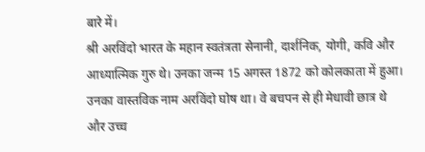बारे में।
श्री अरविंदो भारत के महान स्वतंत्रता सेनानी, दार्शनिक, योगी, कवि और आध्यात्मिक गुरु थे। उनका जन्म 15 अगस्त 1872 को कोलकाता में हुआ। उनका वास्तविक नाम अरविंदो घोष था। वे बचपन से ही मेधावी छात्र थे और उच्च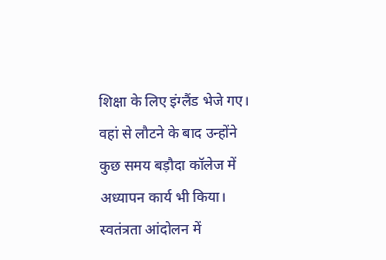शिक्षा के लिए इंग्लैंड भेजे गए। वहां से लौटने के बाद उन्होंने कुछ समय बड़ौदा कॉलेज में अध्यापन कार्य भी किया। स्वतंत्रता आंदोलन में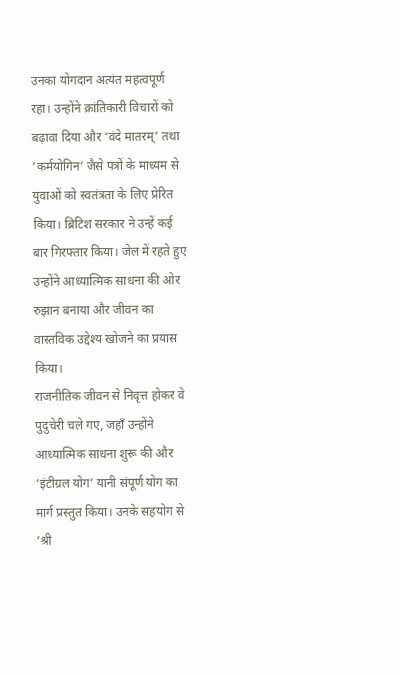उनका योगदान अत्यंत महत्वपूर्ण रहा। उन्होंने क्रांतिकारी विचारों को बढ़ावा दिया और ‘वंदे मातरम्’ तथा ‘कर्मयोगिन’ जैसे पत्रों के माध्यम से युवाओं को स्वतंत्रता के लिए प्रेरित किया। ब्रिटिश सरकार ने उन्हें कई बार गिरफ्तार किया। जेल में रहते हुए उन्होंने आध्यात्मिक साधना की ओर रुझान बनाया और जीवन का वास्तविक उद्देश्य खोजने का प्रयास किया।
राजनीतिक जीवन से निवृत्त होकर वे पुदुचेरी चले गए, जहाँ उन्होंने आध्यात्मिक साधना शुरू की और ‘इंटीग्रल योग’ यानी संपूर्ण योग का मार्ग प्रस्तुत किया। उनके सहयोग से ‘श्री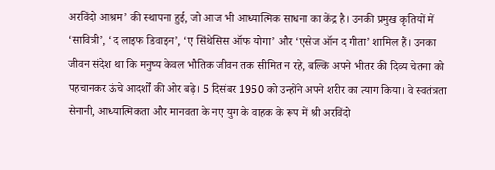अरविंदो आश्रम’ की स्थापना हुई, जो आज भी आध्यात्मिक साधना का केंद्र है। उनकी प्रमुख कृतियों में ‘सावित्री’, ‘द लाइफ डिवाइन’, ‘ए सिंथेसिस ऑफ योगा’ और ‘एसेज ऑन द गीता’ शामिल हैं। उनका जीवन संदेश था कि मनुष्य केवल भौतिक जीवन तक सीमित न रहे, बल्कि अपने भीतर की दिव्य चेतना को पहचानकर ऊंचे आदर्शों की ओर बढ़े। 5 दिसंबर 1950 को उन्होंने अपने शरीर का त्याग किया। वे स्वतंत्रता सेनानी, आध्यात्मिकता और मानवता के नए युग के वाहक के रूप में श्री अरविंदो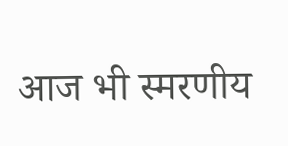आज भी स्मरणीय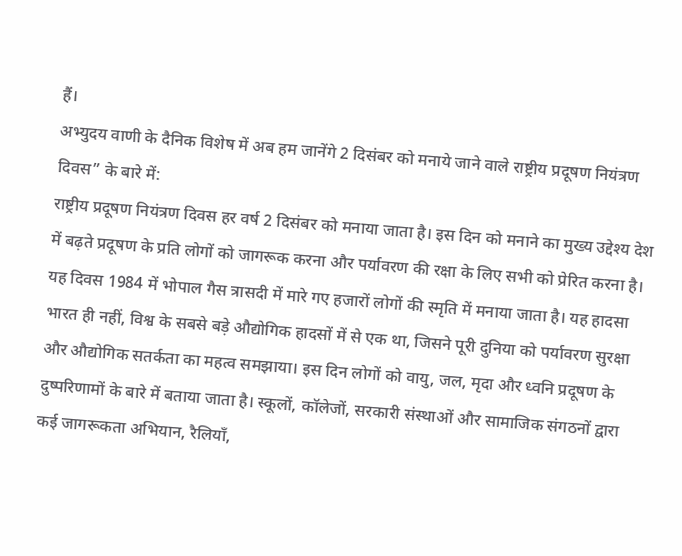हैं।
अभ्युदय वाणी के दैनिक विशेष में अब हम जानेंगे 2 दिसंबर को मनाये जाने वाले राष्ट्रीय प्रदूषण नियंत्रण दिवस” के बारे में:
राष्ट्रीय प्रदूषण नियंत्रण दिवस हर वर्ष 2 दिसंबर को मनाया जाता है। इस दिन को मनाने का मुख्य उद्देश्य देश में बढ़ते प्रदूषण के प्रति लोगों को जागरूक करना और पर्यावरण की रक्षा के लिए सभी को प्रेरित करना है। यह दिवस 1984 में भोपाल गैस त्रासदी में मारे गए हजारों लोगों की स्मृति में मनाया जाता है। यह हादसा भारत ही नहीं, विश्व के सबसे बड़े औद्योगिक हादसों में से एक था, जिसने पूरी दुनिया को पर्यावरण सुरक्षा और औद्योगिक सतर्कता का महत्व समझाया। इस दिन लोगों को वायु, जल, मृदा और ध्वनि प्रदूषण के दुष्परिणामों के बारे में बताया जाता है। स्कूलों, कॉलेजों, सरकारी संस्थाओं और सामाजिक संगठनों द्वारा कई जागरूकता अभियान, रैलियाँ,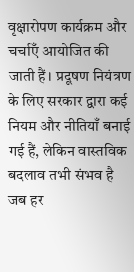वृक्षारोपण कार्यक्रम और चर्चाएँ आयोजित की जाती हैं। प्रदूषण नियंत्रण के लिए सरकार द्वारा कई नियम और नीतियाँ बनाई गई हैं, लेकिन वास्तविक बदलाव तभी संभव है जब हर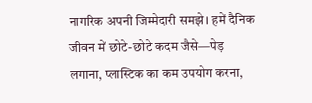नागरिक अपनी जिम्मेदारी समझे। हमें दैनिक जीवन में छोटे-छोटे कदम जैसे—पेड़ लगाना, प्लास्टिक का कम उपयोग करना,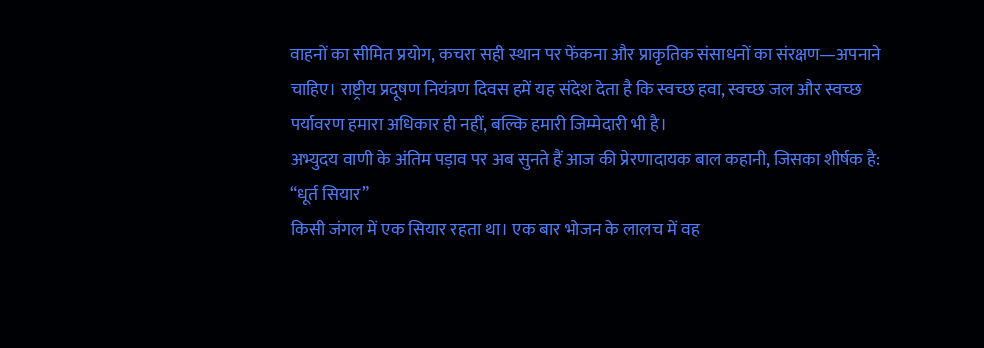वाहनों का सीमित प्रयोग, कचरा सही स्थान पर फेंकना और प्राकृतिक संसाधनों का संरक्षण—अपनाने चाहिए। राष्ट्रीय प्रदूषण नियंत्रण दिवस हमें यह संदेश देता है कि स्वच्छ हवा, स्वच्छ जल और स्वच्छ पर्यावरण हमारा अधिकार ही नहीं, बल्कि हमारी जिम्मेदारी भी है।
अभ्युदय वाणी के अंतिम पड़ाव पर अब सुनते हैं आज की प्रेरणादायक बाल कहानी, जिसका शीर्षक है: “धूर्त सियार”
किसी जंगल में एक सियार रहता था। एक बार भोजन के लालच में वह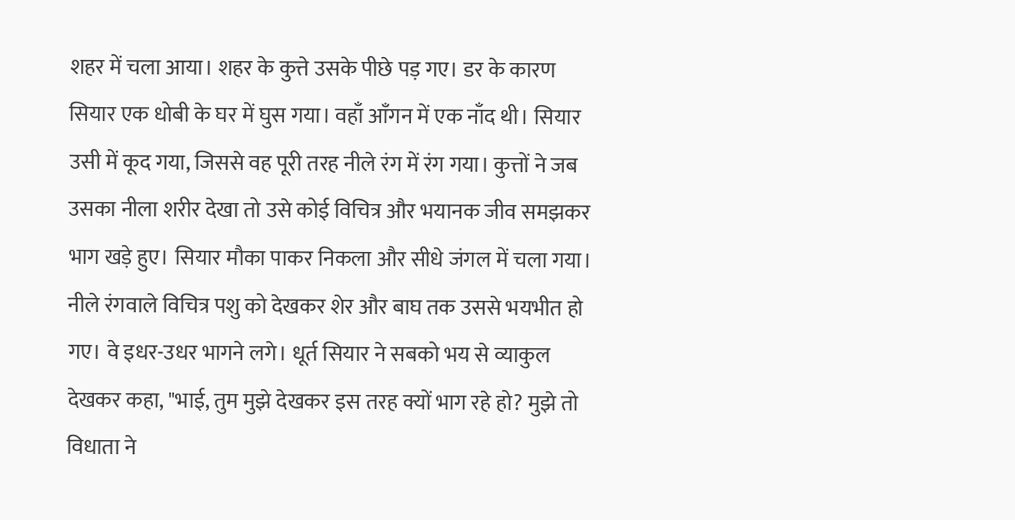शहर में चला आया। शहर के कुत्ते उसके पीछे पड़ गए। डर के कारण सियार एक धोबी के घर में घुस गया। वहाँ आँगन में एक नाँद थी। सियार उसी में कूद गया, जिससे वह पूरी तरह नीले रंग में रंग गया। कुत्तों ने जब उसका नीला शरीर देखा तो उसे कोई विचित्र और भयानक जीव समझकर भाग खड़े हुए। सियार मौका पाकर निकला और सीधे जंगल में चला गया। नीले रंगवाले विचित्र पशु को देखकर शेर और बाघ तक उससे भयभीत हो गए। वे इधर-उधर भागने लगे। धूर्त सियार ने सबको भय से व्याकुल देखकर कहा, "भाई, तुम मुझे देखकर इस तरह क्यों भाग रहे हो? मुझे तो विधाता ने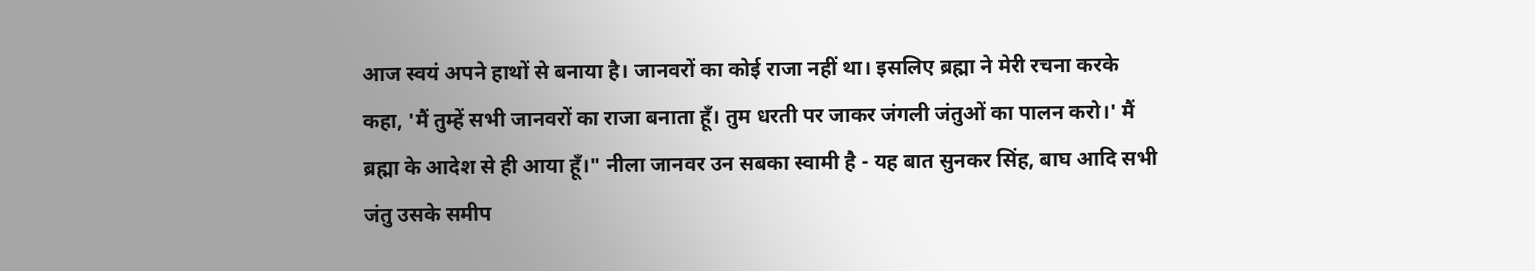आज स्वयं अपने हाथों से बनाया है। जानवरों का कोई राजा नहीं था। इसलिए ब्रह्मा ने मेरी रचना करके कहा, 'मैं तुम्हें सभी जानवरों का राजा बनाता हूँ। तुम धरती पर जाकर जंगली जंतुओं का पालन करो।' मैं ब्रह्मा के आदेश से ही आया हूँ।" नीला जानवर उन सबका स्वामी है - यह बात सुनकर सिंह, बाघ आदि सभी जंतु उसके समीप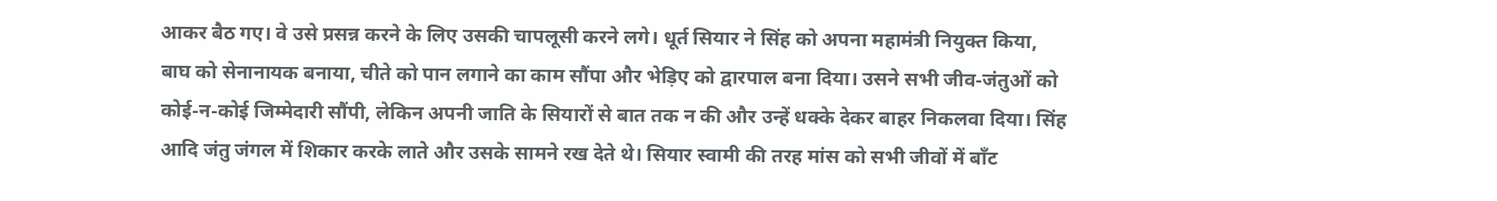आकर बैठ गए। वे उसे प्रसन्न करने के लिए उसकी चापलूसी करने लगे। धूर्त सियार ने सिंह को अपना महामंत्री नियुक्त किया, बाघ को सेनानायक बनाया, चीते को पान लगाने का काम सौंपा और भेड़िए को द्वारपाल बना दिया। उसने सभी जीव-जंतुओं को कोई-न-कोई जिम्मेदारी सौंपी, लेकिन अपनी जाति के सियारों से बात तक न की और उन्हें धक्के देकर बाहर निकलवा दिया। सिंह आदि जंतु जंगल में शिकार करके लाते और उसके सामने रख देते थे। सियार स्वामी की तरह मांस को सभी जीवों में बाँट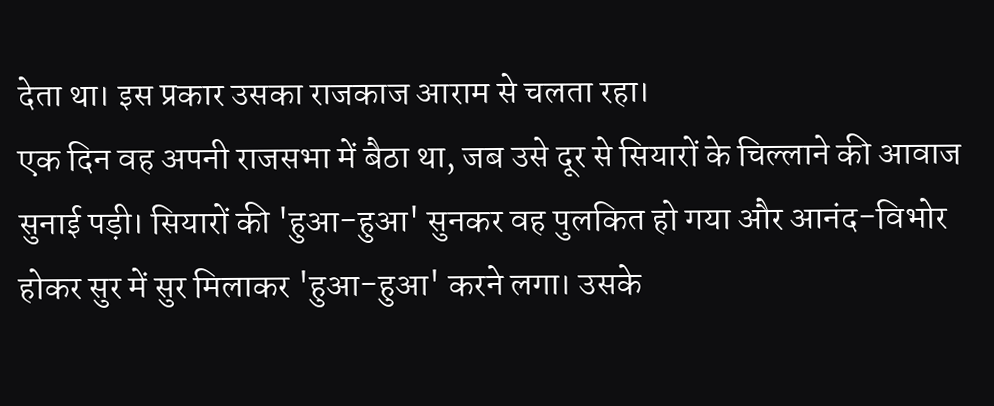देता था। इस प्रकार उसका राजकाज आराम से चलता रहा।
एक दिन वह अपनी राजसभा में बैठा था, जब उसे दूर से सियारों के चिल्लाने की आवाज सुनाई पड़ी। सियारों की 'हुआ-हुआ' सुनकर वह पुलकित हो गया और आनंद-विभोर होकर सुर में सुर मिलाकर 'हुआ-हुआ' करने लगा। उसके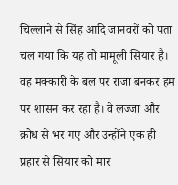चिल्लाने से सिंह आदि जानवरों को पता चल गया कि यह तो मामूली सियार है। वह मक्कारी के बल पर राजा बनकर हम पर शासन कर रहा है। वे लज्जा और क्रोध से भर गए और उन्होंने एक ही प्रहार से सियार को मार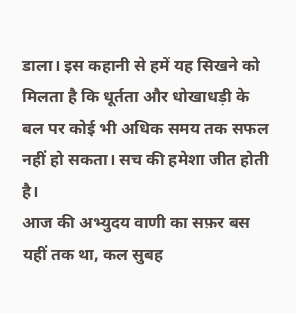डाला। इस कहानी से हमें यह सिखने को मिलता है कि धूर्तता और धोखाधड़ी के बल पर कोई भी अधिक समय तक सफल नहीं हो सकता। सच की हमेशा जीत होती है।
आज की अभ्युदय वाणी का सफ़र बस यहीं तक था, कल सुबह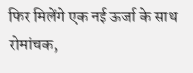फिर मिलेंगे एक नई ऊर्जा के साथ रोमांचक,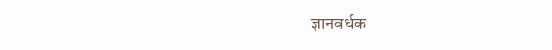ज्ञानवर्धक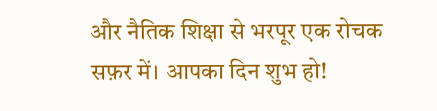और नैतिक शिक्षा से भरपूर एक रोचक सफ़र में। आपका दिन शुभ हो!